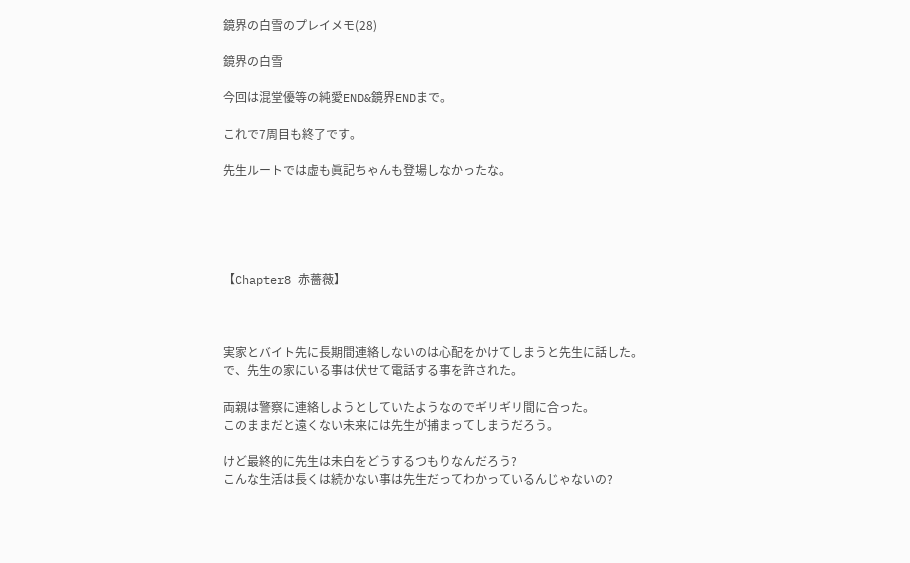鏡界の白雪のプレイメモ(28)

鏡界の白雪

今回は混堂優等の純愛END&鏡界ENDまで。

これで7周目も終了です。

先生ルートでは虚も眞記ちゃんも登場しなかったな。





【Chapter8 赤薔薇】



実家とバイト先に長期間連絡しないのは心配をかけてしまうと先生に話した。
で、先生の家にいる事は伏せて電話する事を許された。

両親は警察に連絡しようとしていたようなのでギリギリ間に合った。
このままだと遠くない未来には先生が捕まってしまうだろう。

けど最終的に先生は未白をどうするつもりなんだろう?
こんな生活は長くは続かない事は先生だってわかっているんじゃないの?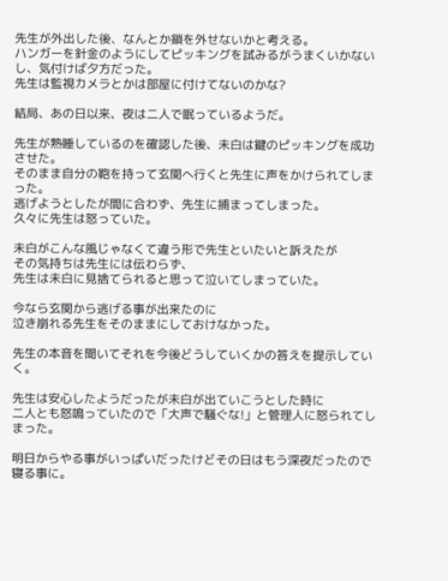先生が外出した後、なんとか鎖を外せないかと考える。
ハンガーを針金のようにしてピッキングを試みるがうまくいかないし、気付けば夕方だった。
先生は監視カメラとかは部屋に付けてないのかな?

結局、あの日以来、夜は二人で眠っているようだ。

先生が熟睡しているのを確認した後、未白は鍵のピッキングを成功させた。
そのまま自分の鞄を持って玄関へ行くと先生に声をかけられてしまった。
逃げようとしたが間に合わず、先生に捕まってしまった。
久々に先生は怒っていた。

未白がこんな風じゃなくて違う形で先生といたいと訴えたが
その気持ちは先生には伝わらず、
先生は未白に見捨てられると思って泣いてしまっていた。

今なら玄関から逃げる事が出来たのに
泣き崩れる先生をそのままにしておけなかった。

先生の本音を聞いてそれを今後どうしていくかの答えを提示していく。

先生は安心したようだったが未白が出ていこうとした時に
二人とも怒鳴っていたので「大声で騒ぐな!」と管理人に怒られてしまった。

明日からやる事がいっぱいだったけどその日はもう深夜だったので寝る事に。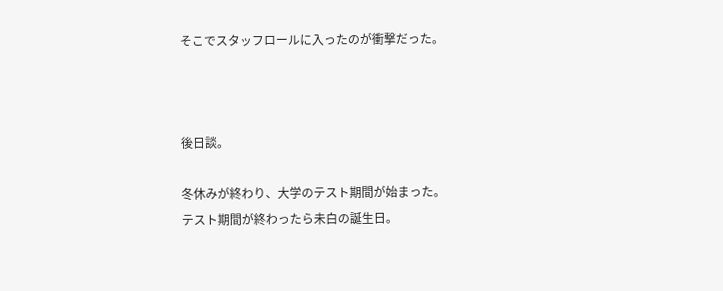そこでスタッフロールに入ったのが衝撃だった。



後日談。

冬休みが終わり、大学のテスト期間が始まった。
テスト期間が終わったら未白の誕生日。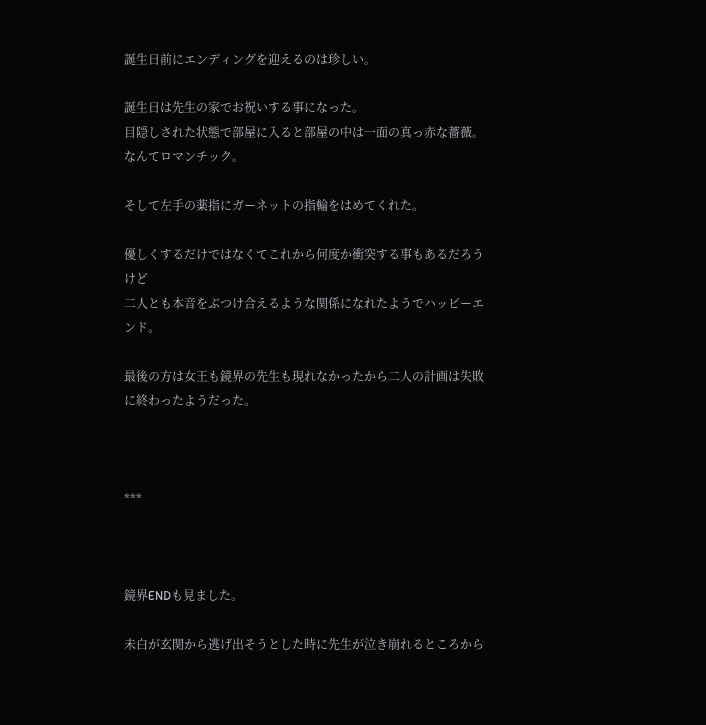誕生日前にエンディングを迎えるのは珍しい。

誕生日は先生の家でお祝いする事になった。
目隠しされた状態で部屋に入ると部屋の中は一面の真っ赤な薔薇。
なんてロマンチック。

そして左手の薬指にガーネットの指輪をはめてくれた。

優しくするだけではなくてこれから何度か衝突する事もあるだろうけど
二人とも本音をぶつけ合えるような関係になれたようでハッピーエンド。

最後の方は女王も鏡界の先生も現れなかったから二人の計画は失敗に終わったようだった。



***



鏡界ENDも見ました。

未白が玄関から逃げ出そうとした時に先生が泣き崩れるところから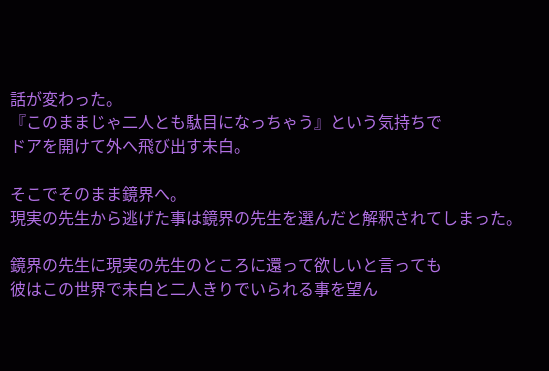話が変わった。
『このままじゃ二人とも駄目になっちゃう』という気持ちで
ドアを開けて外へ飛び出す未白。

そこでそのまま鏡界へ。
現実の先生から逃げた事は鏡界の先生を選んだと解釈されてしまった。

鏡界の先生に現実の先生のところに還って欲しいと言っても
彼はこの世界で未白と二人きりでいられる事を望ん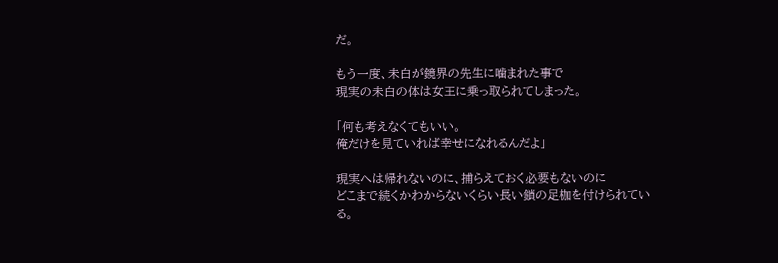だ。

もう一度、未白が鏡界の先生に噛まれた事で
現実の未白の体は女王に乗っ取られてしまった。

「何も考えなくてもいい。
俺だけを見ていれば幸せになれるんだよ」

現実へは帰れないのに、捕らえておく必要もないのに
どこまで続くかわからないくらい長い鎖の足枷を付けられている。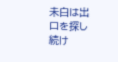未白は出口を探し続け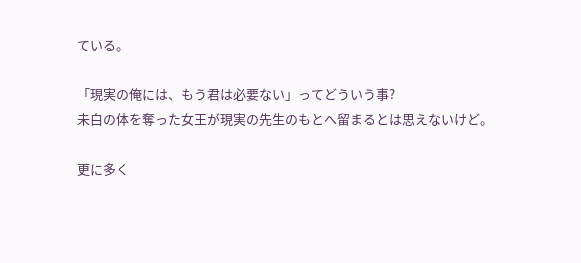ている。

「現実の俺には、もう君は必要ない」ってどういう事?
未白の体を奪った女王が現実の先生のもとへ留まるとは思えないけど。

更に多く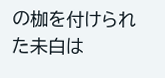の枷を付けられた未白は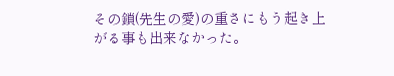その鎖(先生の愛)の重さにもう起き上がる事も出来なかった。